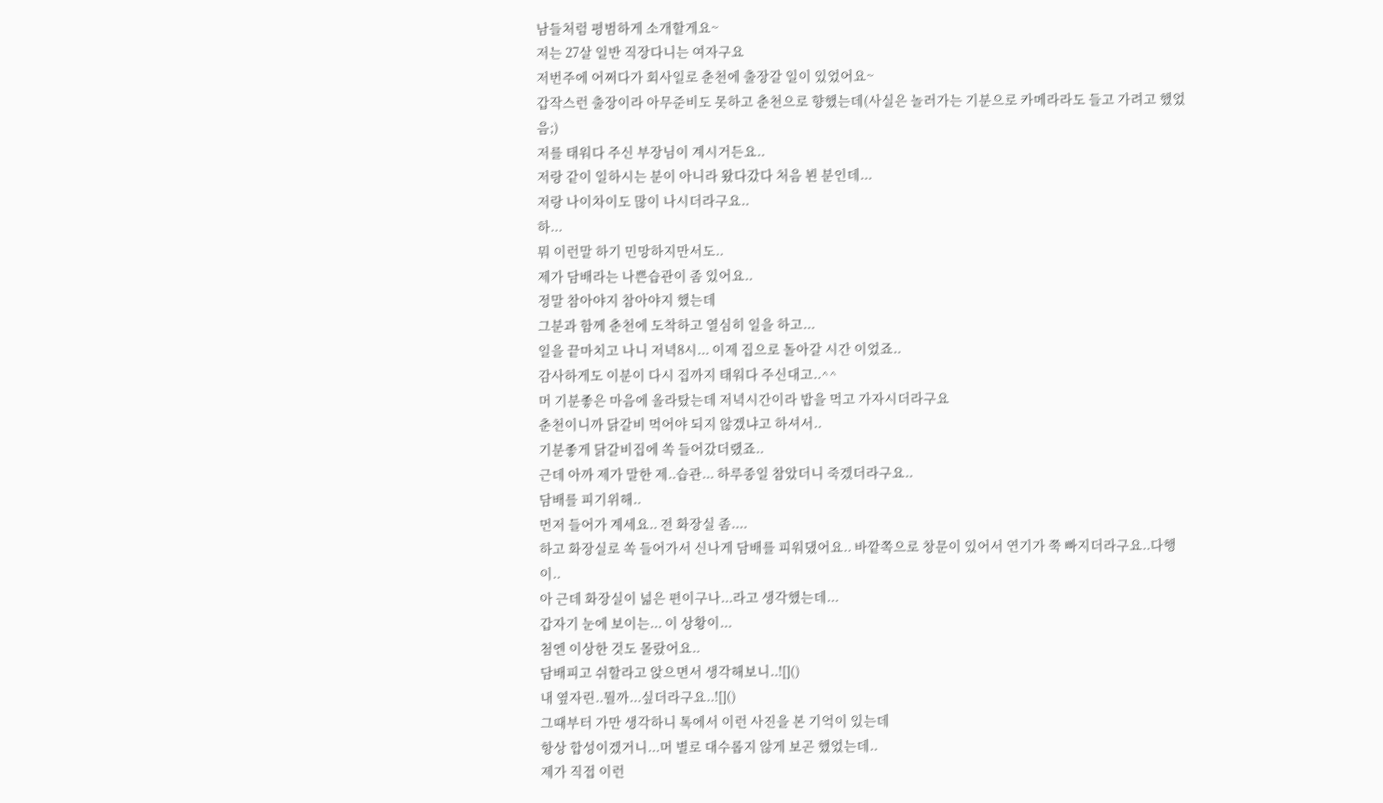남들처럼 평범하게 소개할게요~
저는 27살 일반 직장다니는 여자구요
저번주에 어쩌다가 회사일로 춘천에 출장갈 일이 있었어요~
갑작스런 출장이라 아무준비도 못하고 춘천으로 향했는데(사실은 놀러가는 기분으로 카메라라도 들고 가려고 했었음;)
저를 태워다 주신 부장님이 계시거든요..
저랑 같이 일하시는 분이 아니라 왔다갔다 처음 뵌 분인데...
저랑 나이차이도 많이 나시더라구요..
하...
뭐 이런말 하기 민망하지만서도..
제가 담배라는 나쁜습관이 좀 있어요..
정말 참아야지 참아야지 했는데
그분과 함께 춘천에 도착하고 열심히 일을 하고...
일을 끝마치고 나니 저녁8시... 이제 집으로 돌아갈 시간 이었죠..
감사하게도 이분이 다시 집까지 태워다 주신대고..^^
머 기분좋은 마음에 올라탔는데 저녁시간이라 밥을 먹고 가자시더라구요
춘천이니까 닭갈비 먹어야 되지 않겠냐고 하셔서..
기분좋게 닭갈비집에 쏙 들어갔더랬죠..
근데 아까 제가 말한 제..습관... 하루종일 참았더니 죽겠더라구요..
담배를 피기위해..
먼저 들어가 계세요.. 전 화장실 좀....
하고 화장실로 쏙 들어가서 신나게 담배를 피워댔어요.. 바깥쪽으로 창문이 있어서 연기가 쭉 빠지더라구요..다행이..
아 근데 화장실이 넓은 편이구나...라고 생각했는데...
갑자기 눈에 보이는... 이 상황이...
첨엔 이상한 것도 몰랐어요..
담배피고 쉬할라고 앉으면서 생각해보니..![]()
내 옆자린..뭘까...싶더라구요..![]()
그때부터 가만 생각하니 톡에서 이런 사진을 본 기억이 있는데
항상 합성이겠거니...머 별로 대수롭지 않게 보곤 했었는데..
제가 직접 이런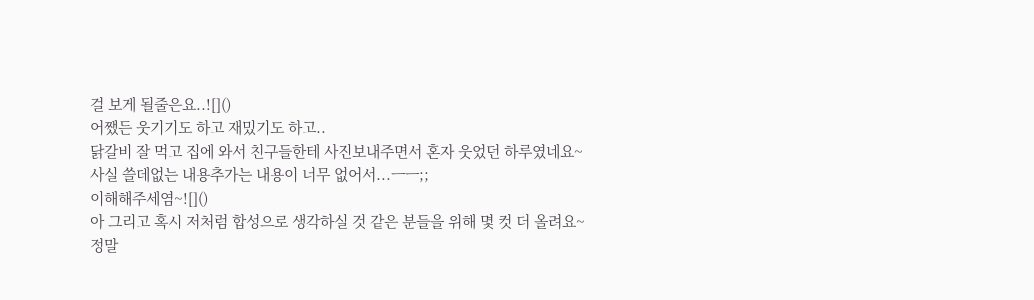걸 보게 될줄은요..![]()
어쨌든 웃기기도 하고 재밌기도 하고..
닭갈비 잘 먹고 집에 와서 친구들한테 사진보내주면서 혼자 웃었던 하루였네요~
사실 쓸데없는 내용추가는 내용이 너무 없어서...ㅡㅡ;;
이해해주세염~![]()
아 그리고 혹시 저처럼 합성으로 생각하실 것 같은 분들을 위해 몇 컷 더 올려요~
정말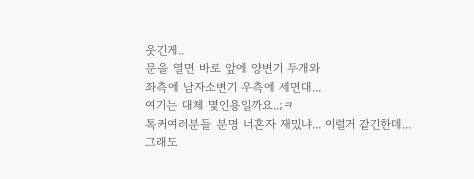웃긴게..
문을 열면 바로 앞에 양변기 두개와
좌측에 남자소변기 우측에 세면대...
여기는 대체 몇인용일까요..;ㅋ
톡커여러분들 분명 너혼자 재밌냐... 이럴거 같긴한데...
그래도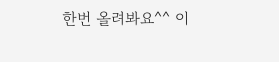한번 올려봐요^^ 이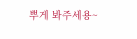뿌게 봐주세용~